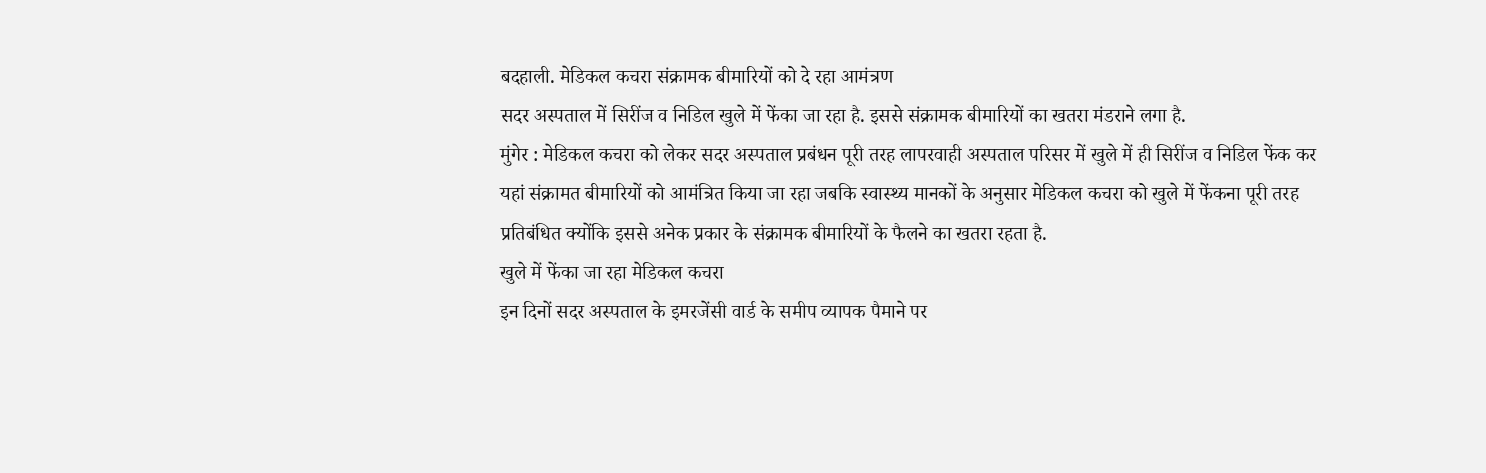बदहाली. मेडिकल कचरा संक्रामक बीमारियों को दे रहा आमंत्रण
सदर अस्पताल में सिरींज व निडिल खुले में फेंका जा रहा है. इससे संक्रामक बीमारियों का खतरा मंडराने लगा है.
मुंगेर : मेडिकल कचरा को लेकर सदर अस्पताल प्रबंधन पूरी तरह लापरवाही अस्पताल परिसर में खुले में ही सिरींज व निडिल फेंक कर यहां संक्रामत बीमारियों को आमंत्रित किया जा रहा जबकि स्वास्थ्य मानकों के अनुसार मेडिकल कचरा को खुले में फेंकना पूरी तरह प्रतिबंधित क्योंकि इससे अनेक प्रकार के संक्रामक बीमारियों के फैलने का खतरा रहता है.
खुले में फेंका जा रहा मेडिकल कचरा
इन दिनों सदर अस्पताल के इमरजेंसी वार्ड के समीप व्यापक पैमाने पर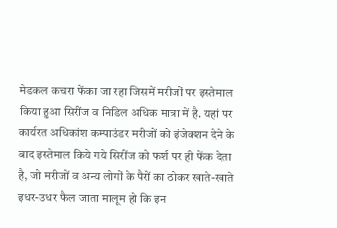मेडकल कचरा फेंका जा रहा जिसमें मरीजों पर इस्तेमाल किया हुआ सिरींज व निडिल अधिक मात्रा में है. यहां पर कार्यरत अधिकांश कम्पाउंडर मरीजों को इंजेक्शन देने के बाद इस्तेमाल किये गये सिरींज को फर्श पर ही फेंक देता है, जो मरीजों व अन्य लोगों के पैरों का ठोकर खाते-खाते इधर-उधर फैल जाता मालूम हो कि इन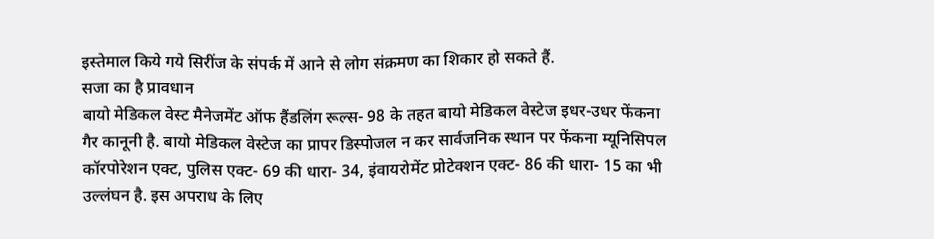इस्तेमाल किये गये सिरींज के संपर्क में आने से लोग संक्रमण का शिकार हो सकते हैं.
सजा का है प्रावधान
बायो मेडिकल वेस्ट मैनेजमेंट ऑफ हैंडलिंग रूल्स- 98 के तहत बायो मेडिकल वेस्टेज इधर-उधर फेंकना गैर कानूनी है. बायो मेडिकल वेस्टेज का प्रापर डिस्पोजल न कर सार्वजनिक स्थान पर फेंकना म्यूनिसिपल कॉरपोरेशन एक्ट, पुलिस एक्ट- 69 की धारा- 34, इंवायरोमेंट प्रोटेक्शन एक्ट- 86 की धारा- 15 का भी उल्लंघन है. इस अपराध के लिए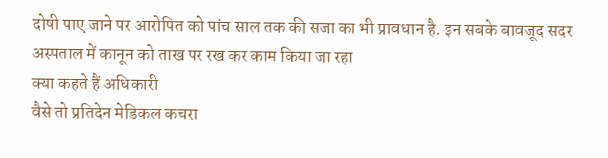दोषी पाए जाने पर आरोपित को पांच साल तक की सजा का भी प्रावधान है. इन सबके बावजूद सदर अस्पताल में कानून को ताख पर रख कर काम किया जा रहा
क्या कहते हैं अधिकारी
वैसे तो प्रतिदेन मेडिकल कचरा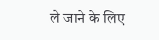ले जाने के लिए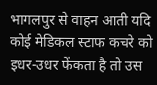भागलपुर से वाहन आती यदि कोई मेडिकल स्टाफ कचरे को इधर-उधर फेंकता है तो उस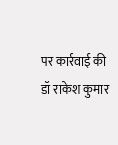पर कार्रवाई की
डॉ राकेश कुमार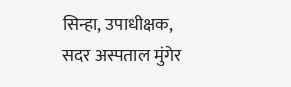सिन्हा, उपाधीक्षक, सदर अस्पताल मुंगेर